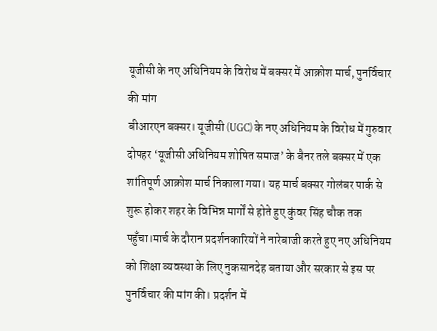यूजीसी के नए अधिनियम के विरोध में बक्सर में आक्रोश मार्च, पुनर्विचार की मांग
बीआरएन बक्सर। यूजीसी (UGC) के नए अधिनियम के विरोध में गुरुवार दोपहर ‘यूजीसी अधिनियम शोषित समाज’ के बैनर तले बक्सर में एक शांतिपूर्ण आक्रोश मार्च निकाला गया। यह मार्च बक्सर गोलंबर पार्क से शुरू होकर शहर के विभिन्न मार्गों से होते हुए कुंवर सिंह चौक तक पहुँचा।मार्च के दौरान प्रदर्शनकारियों ने नारेबाजी करते हुए नए अधिनियम को शिक्षा व्यवस्था के लिए नुकसानदेह बताया और सरकार से इस पर पुनर्विचार की मांग की। प्रदर्शन में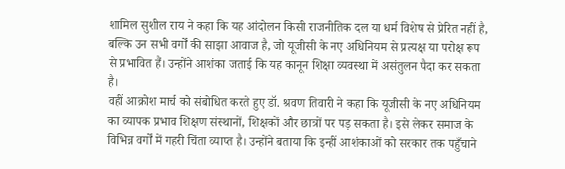शामिल सुशील राय ने कहा कि यह आंदोलन किसी राजनीतिक दल या धर्म विशेष से प्रेरित नहीं है, बल्कि उन सभी वर्गों की साझा आवाज है, जो यूजीसी के नए अधिनियम से प्रत्यक्ष या परोक्ष रूप से प्रभावित हैं। उन्होंने आशंका जताई कि यह कानून शिक्षा व्यवस्था में असंतुलन पैदा कर सकता है।
वहीं आक्रोश मार्च को संबोधित करते हुए डॉ. श्रवण तिवारी ने कहा कि यूजीसी के नए अधिनियम का व्यापक प्रभाव शिक्षण संस्थानों, शिक्षकों और छात्रों पर पड़ सकता है। इसे लेकर समाज के विभिन्न वर्गों में गहरी चिंता व्याप्त है। उन्होंने बताया कि इन्हीं आशंकाओं को सरकार तक पहुँचाने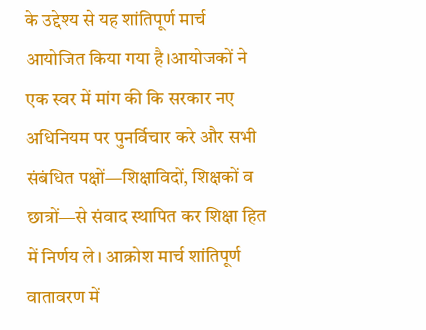के उद्देश्य से यह शांतिपूर्ण मार्च आयोजित किया गया है।आयोजकों ने एक स्वर में मांग की कि सरकार नए अधिनियम पर पुनर्विचार करे और सभी संबंधित पक्षों—शिक्षाविदों, शिक्षकों व छात्रों—से संवाद स्थापित कर शिक्षा हित में निर्णय ले। आक्रोश मार्च शांतिपूर्ण वातावरण में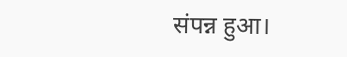संपन्न हुआ।